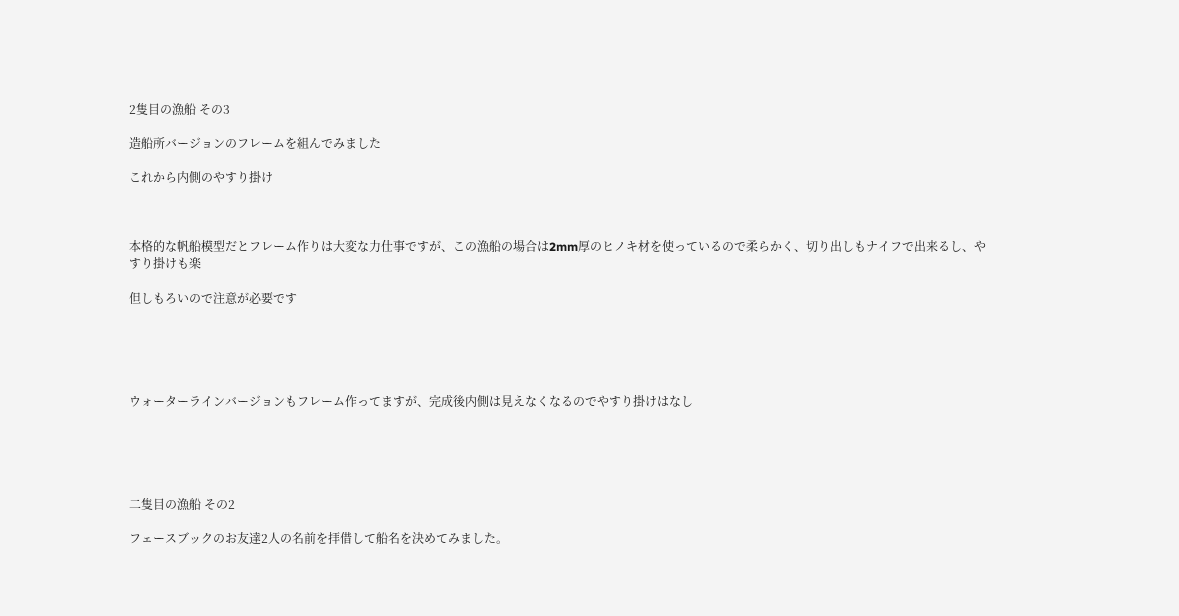2隻目の漁船 その3

造船所バージョンのフレームを組んでみました

これから内側のやすり掛け



本格的な帆船模型だとフレーム作りは大変な力仕事ですが、この漁船の場合は2mm厚のヒノキ材を使っているので柔らかく、切り出しもナイフで出来るし、やすり掛けも楽

但しもろいので注意が必要です





ウォーターラインバージョンもフレーム作ってますが、完成後内側は見えなくなるのでやすり掛けはなし





二隻目の漁船 その2

フェースブックのお友達2人の名前を拝借して船名を決めてみました。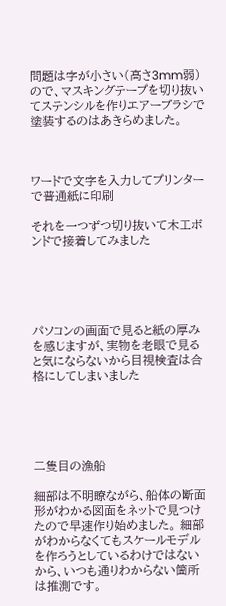問題は字が小さい(高さ3mm弱)ので、マスキングテープを切り抜いてステンシルを作りエアーブラシで塗装するのはあきらめました。



ワードで文字を入力してプリンターで普通紙に印刷

それを一つずつ切り抜いて木工ボンドで接着してみました





パソコンの画面で見ると紙の厚みを感じますが、実物を老眼で見ると気にならないから目視検査は合格にしてしまいました





二隻目の漁船

細部は不明瞭ながら、船体の断面形がわかる図面をネットで見つけたので早速作り始めました。 細部がわからなくてもスケールモデルを作ろうとしているわけではないから、いつも通りわからない箇所は推測です。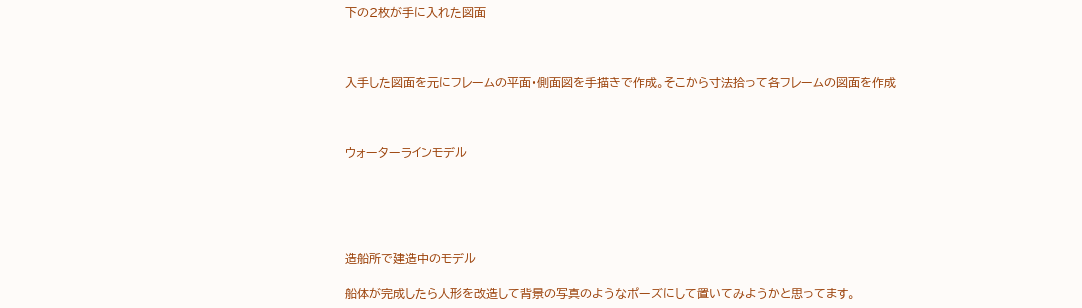下の2枚が手に入れた図面



入手した図面を元にフレームの平面・側面図を手描きで作成。そこから寸法拾って各フレームの図面を作成



ウォーターラインモデル





造船所で建造中のモデル

船体が完成したら人形を改造して背景の写真のようなポーズにして置いてみようかと思ってます。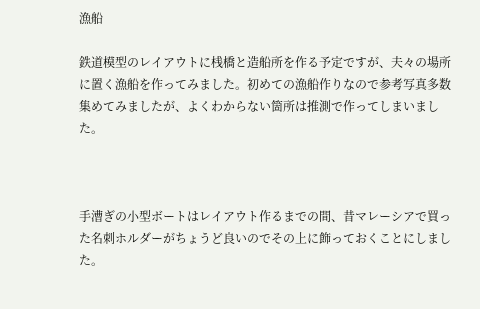漁船

鉄道模型のレイアウトに桟橋と造船所を作る予定ですが、夫々の場所に置く漁船を作ってみました。初めての漁船作りなので参考写真多数集めてみましたが、よくわからない箇所は推測で作ってしまいました。



手漕ぎの小型ボートはレイアウト作るまでの間、昔マレーシアで買った名刺ホルダーがちょうど良いのでその上に飾っておくことにしました。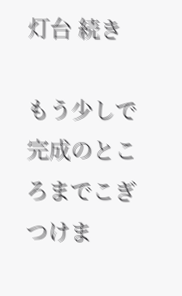灯台 続き

もう少しで完成のところまでこぎつけま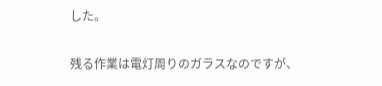した。

残る作業は電灯周りのガラスなのですが、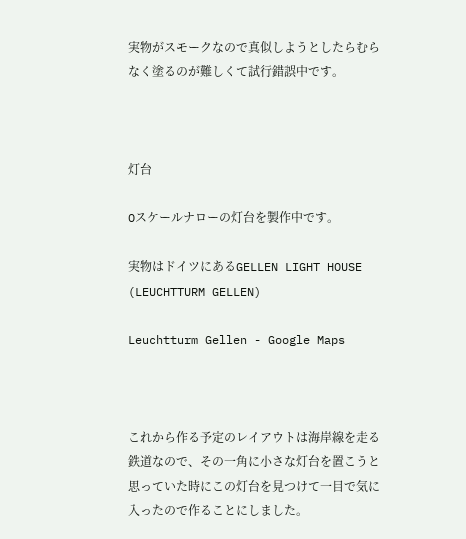実物がスモークなので真似しようとしたらむらなく塗るのが難しくて試行錯誤中です。



灯台

Oスケールナローの灯台を製作中です。

実物はドイツにあるGELLEN LIGHT HOUSE (LEUCHTTURM GELLEN)

Leuchtturm Gellen - Google Maps



これから作る予定のレイアウトは海岸線を走る鉄道なので、その一角に小さな灯台を置こうと思っていた時にこの灯台を見つけて一目で気に入ったので作ることにしました。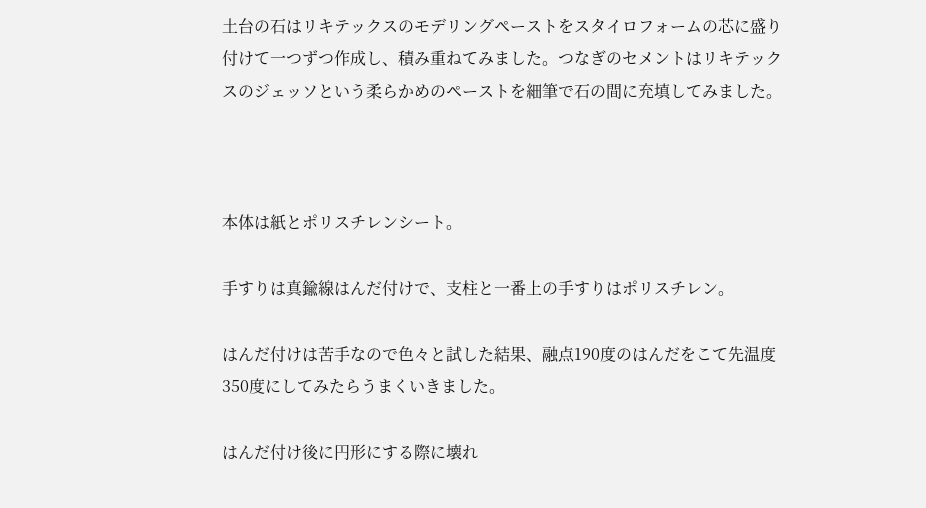土台の石はリキテックスのモデリングペーストをスタイロフォームの芯に盛り付けて一つずつ作成し、積み重ねてみました。つなぎのセメントはリキテックスのジェッソという柔らかめのペーストを細筆で石の間に充填してみました。



本体は紙とポリスチレンシート。

手すりは真鍮線はんだ付けで、支柱と一番上の手すりはポリスチレン。

はんだ付けは苦手なので色々と試した結果、融点190度のはんだをこて先温度350度にしてみたらうまくいきました。

はんだ付け後に円形にする際に壊れ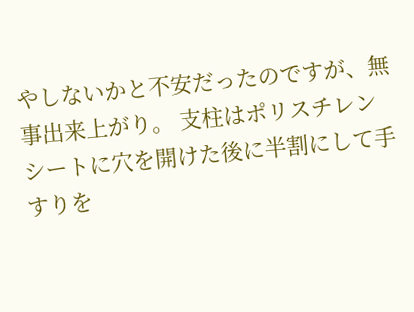やしないかと不安だったのですが、無事出来上がり。 支柱はポリスチレンシートに穴を開けた後に半割にして手すりを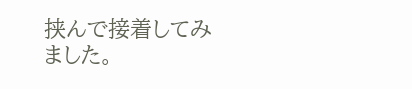挟んで接着してみました。